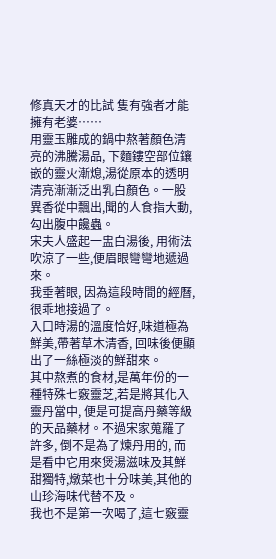修真天才的比試 隻有強者才能擁有老婆……
用靈玉雕成的鍋中熬著顏色清亮的沸騰湯品, 下麵鏤空部位鑲嵌的靈火漸熄,湯從原本的透明清亮漸漸泛出乳白顏色。一股異香從中飄出,聞的人食指大動, 勾出腹中饞蟲。
宋夫人盛起一盅白湯後, 用術法吹涼了一些,便眉眼彎彎地遞過來。
我垂著眼, 因為這段時間的經曆,很乖地接過了。
入口時湯的溫度恰好,味道極為鮮美,帶著草木清香, 回味後便顯出了一絲極淡的鮮甜來。
其中熬煮的食材,是萬年份的一種特殊七竅靈芝,若是將其化入靈丹當中, 便是可提高丹藥等級的天品藥材。不過宋家蒐羅了許多, 倒不是為了煉丹用的, 而是看中它用來煲湯滋味及其鮮甜獨特,燉菜也十分味美,其他的山珍海味代替不及。
我也不是第一次喝了,這七竅靈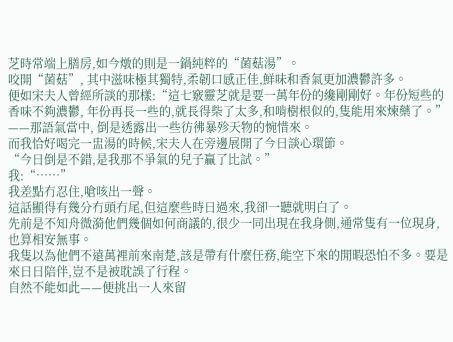芝時常端上膳房,如今燉的則是一鍋純粹的“菌菇湯”。
咬開“菌菇”, 其中滋味極其獨特,柔韌口感正佳,鮮味和香氣更加濃鬱許多。
便如宋夫人曾經所談的那樣:“這七竅靈芝就是要一萬年份的纔剛剛好。年份短些的香味不夠濃鬱, 年份再長一些的,就長得柴了太多,和啃樹根似的,隻能用來煉藥了。”
——那語氣當中, 倒是透露出一些彷彿暴殄天物的惋惜來。
而我恰好喝完一盅湯的時候,宋夫人在旁邊展開了今日談心環節。
“今日倒是不錯,是我那不爭氣的兒子贏了比試。”
我:“……”
我差點冇忍住,嗆咳出一聲。
這話顯得有幾分冇頭冇尾,但這麼些時日過來,我卻一聽就明白了。
先前是不知舟微漪他們幾個如何商議的,很少一同出現在我身側,通常隻有一位現身,也算相安無事。
我隻以為他們不遠萬裡前來南楚,該是帶有什麼任務,能空下來的閒暇恐怕不多。要是來日日陪伴,豈不是被耽誤了行程。
自然不能如此——便挑出一人來留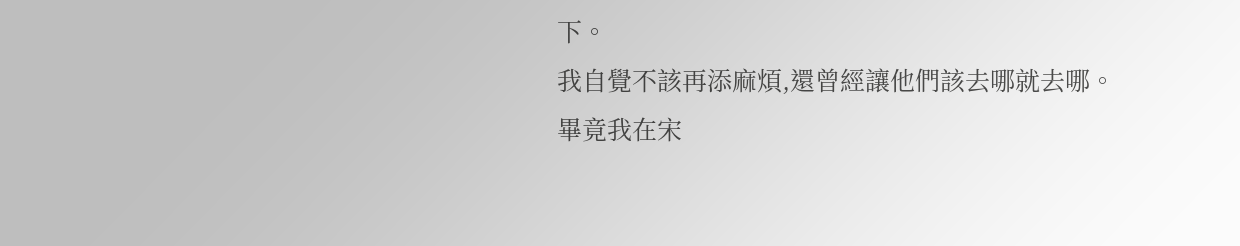下。
我自覺不該再添麻煩,還曾經讓他們該去哪就去哪。
畢竟我在宋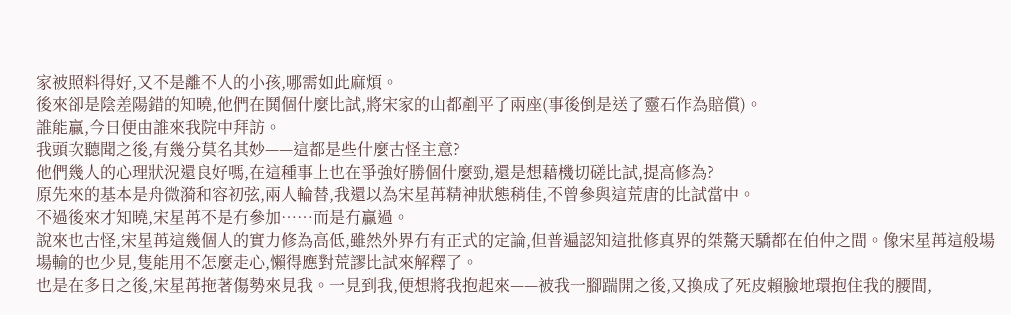家被照料得好,又不是離不人的小孩,哪需如此麻煩。
後來卻是陰差陽錯的知曉,他們在鬨個什麼比試,將宋家的山都剷平了兩座(事後倒是送了靈石作為賠償)。
誰能贏,今日便由誰來我院中拜訪。
我頭次聽聞之後,有幾分莫名其妙——這都是些什麼古怪主意?
他們幾人的心理狀況還良好嗎,在這種事上也在爭強好勝個什麼勁,還是想藉機切磋比試,提高修為?
原先來的基本是舟微漪和容初弦,兩人輪替,我還以為宋星苒精神狀態稍佳,不曾參與這荒唐的比試當中。
不過後來才知曉,宋星苒不是冇參加……而是冇贏過。
說來也古怪,宋星苒這幾個人的實力修為高低,雖然外界冇有正式的定論,但普遍認知這批修真界的桀驁天驕都在伯仲之間。像宋星苒這般場場輸的也少見,隻能用不怎麼走心,懶得應對荒謬比試來解釋了。
也是在多日之後,宋星苒拖著傷勢來見我。一見到我,便想將我抱起來——被我一腳踹開之後,又換成了死皮賴臉地環抱住我的腰間,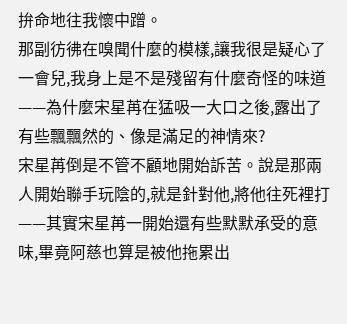拚命地往我懷中蹭。
那副彷彿在嗅聞什麼的模樣,讓我很是疑心了一會兒,我身上是不是殘留有什麼奇怪的味道——為什麼宋星苒在猛吸一大口之後,露出了有些飄飄然的、像是滿足的神情來?
宋星苒倒是不管不顧地開始訴苦。說是那兩人開始聯手玩陰的,就是針對他,將他往死裡打——其實宋星苒一開始還有些默默承受的意味,畢竟阿慈也算是被他拖累出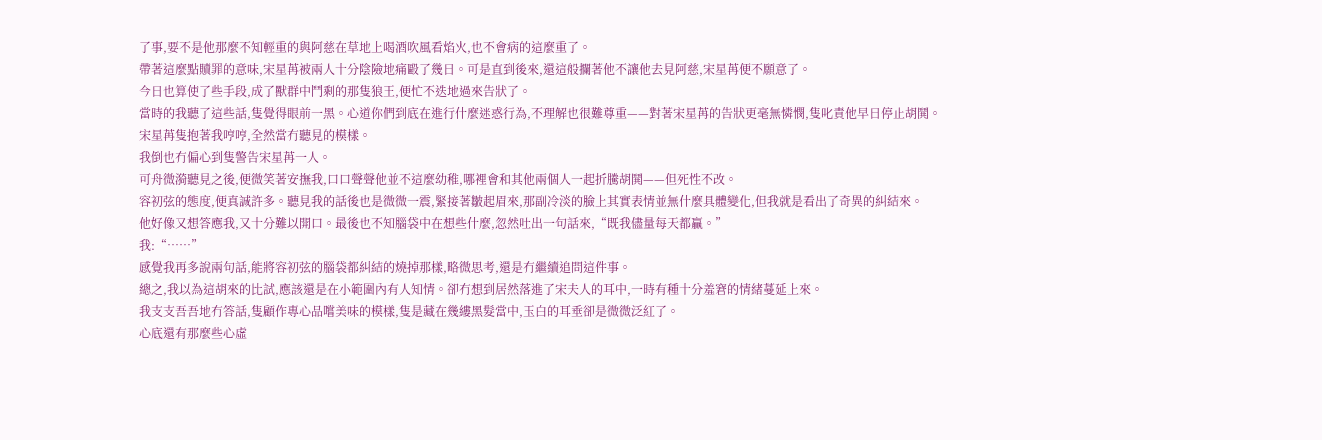了事,要不是他那麼不知輕重的與阿慈在草地上喝酒吹風看焰火,也不會病的這麼重了。
帶著這麼點贖罪的意味,宋星苒被兩人十分陰險地痛毆了幾日。可是直到後來,還這般攔著他不讓他去見阿慈,宋星苒便不願意了。
今日也算使了些手段,成了獸群中鬥剩的那隻狼王,便忙不迭地過來告狀了。
當時的我聽了這些話,隻覺得眼前一黑。心道你們到底在進行什麼迷惑行為,不理解也很難尊重——對著宋星苒的告狀更毫無憐憫,隻叱責他早日停止胡鬨。
宋星苒隻抱著我哼哼,全然當冇聽見的模樣。
我倒也冇偏心到隻警告宋星苒一人。
可舟微漪聽見之後,便微笑著安撫我,口口聲聲他並不這麼幼稚,哪裡會和其他兩個人一起折騰胡鬨——但死性不改。
容初弦的態度,便真誠許多。聽見我的話後也是微微一震,緊接著皺起眉來,那副冷淡的臉上其實表情並無什麼具體變化,但我就是看出了奇異的糾結來。
他好像又想答應我,又十分難以開口。最後也不知腦袋中在想些什麼,忽然吐出一句話來,“既我儘量每天都贏。”
我:“……”
感覺我再多說兩句話,能將容初弦的腦袋都糾結的燒掉那樣,略微思考,還是冇繼續追問這件事。
總之,我以為這胡來的比試,應該還是在小範圍內有人知情。卻冇想到居然落進了宋夫人的耳中,一時有種十分羞窘的情緒蔓延上來。
我支支吾吾地冇答話,隻顧作專心品嚐美味的模樣,隻是藏在幾縷黑髮當中,玉白的耳垂卻是微微泛紅了。
心底還有那麼些心虛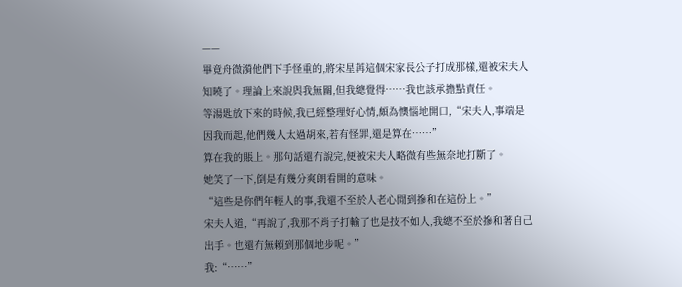——
畢竟舟微漪他們下手怪重的,將宋星苒這個宋家長公子打成那樣,還被宋夫人知曉了。理論上來說與我無關,但我總覺得……我也該承擔點責任。
等湯匙放下來的時候,我已經整理好心情,頗為懊惱地開口,“宋夫人,事端是因我而起,他們幾人太過胡來,若有怪罪,還是算在……”
算在我的賬上。那句話還冇說完,便被宋夫人略微有些無奈地打斷了。
她笑了一下,倒是有幾分爽朗看開的意味。
“這些是你們年輕人的事,我還不至於人老心閒到摻和在這份上。”
宋夫人道,“再說了,我那不肖子打輸了也是技不如人,我總不至於摻和著自己出手。也還冇無賴到那個地步呢。”
我:“……”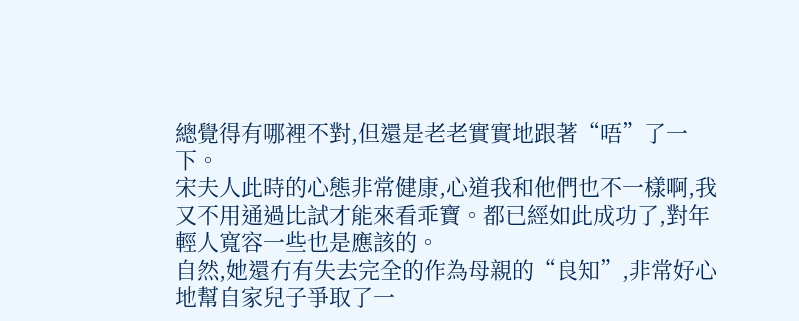總覺得有哪裡不對,但還是老老實實地跟著“唔”了一下。
宋夫人此時的心態非常健康,心道我和他們也不一樣啊,我又不用通過比試才能來看乖寶。都已經如此成功了,對年輕人寬容一些也是應該的。
自然,她還冇有失去完全的作為母親的“良知”,非常好心地幫自家兒子爭取了一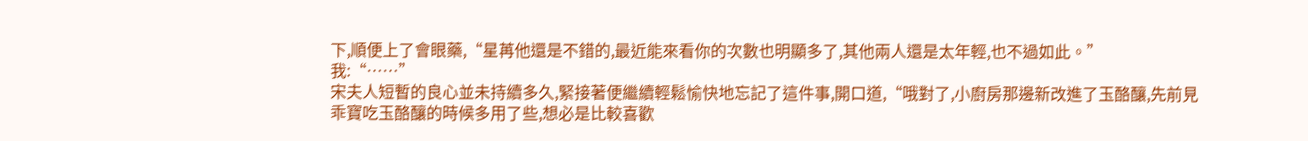下,順便上了會眼藥,“星苒他還是不錯的,最近能來看你的次數也明顯多了,其他兩人還是太年輕,也不過如此。”
我:“……”
宋夫人短暫的良心並未持續多久,緊接著便繼續輕鬆愉快地忘記了這件事,開口道,“哦對了,小廚房那邊新改進了玉酪釀,先前見乖寶吃玉酪釀的時候多用了些,想必是比較喜歡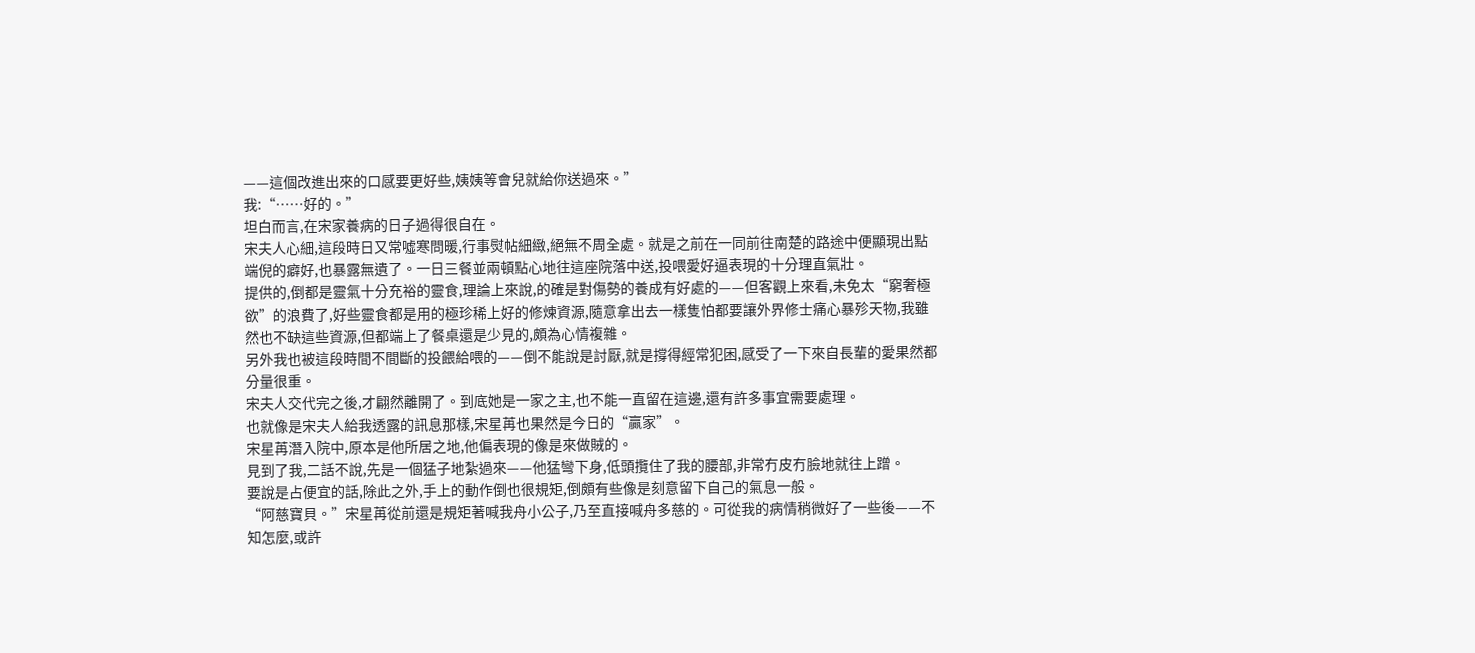——這個改進出來的口感要更好些,姨姨等會兒就給你送過來。”
我:“……好的。”
坦白而言,在宋家養病的日子過得很自在。
宋夫人心細,這段時日又常噓寒問暖,行事熨帖細緻,絕無不周全處。就是之前在一同前往南楚的路途中便顯現出點端倪的癖好,也暴露無遺了。一日三餐並兩頓點心地往這座院落中送,投喂愛好逼表現的十分理直氣壯。
提供的,倒都是靈氣十分充裕的靈食,理論上來說,的確是對傷勢的養成有好處的——但客觀上來看,未免太“窮奢極欲”的浪費了,好些靈食都是用的極珍稀上好的修煉資源,隨意拿出去一樣隻怕都要讓外界修士痛心暴殄天物,我雖然也不缺這些資源,但都端上了餐桌還是少見的,頗為心情複雜。
另外我也被這段時間不間斷的投餵給喂的——倒不能說是討厭,就是撐得經常犯困,感受了一下來自長輩的愛果然都分量很重。
宋夫人交代完之後,才翩然離開了。到底她是一家之主,也不能一直留在這邊,還有許多事宜需要處理。
也就像是宋夫人給我透露的訊息那樣,宋星苒也果然是今日的“贏家”。
宋星苒潛入院中,原本是他所居之地,他偏表現的像是來做賊的。
見到了我,二話不說,先是一個猛子地紮過來——他猛彎下身,低頭攬住了我的腰部,非常冇皮冇臉地就往上蹭。
要說是占便宜的話,除此之外,手上的動作倒也很規矩,倒頗有些像是刻意留下自己的氣息一般。
“阿慈寶貝。”宋星苒從前還是規矩著喊我舟小公子,乃至直接喊舟多慈的。可從我的病情稍微好了一些後——不知怎麼,或許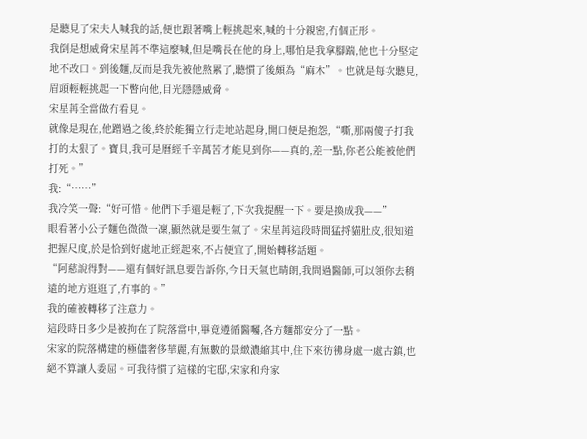是聽見了宋夫人喊我的話,便也跟著嘴上輕挑起來,喊的十分親密,冇個正形。
我倒是想威脅宋星苒不準這麼喊,但是嘴長在他的身上,哪怕是我拿腳踹,他也十分堅定地不改口。到後麵,反而是我先被他熬累了,聽慣了後頗為“麻木”。也就是每次聽見,眉頭輕輕挑起一下瞥向他,目光隱隱威脅。
宋星苒全當做冇看見。
就像是現在,他蹭過之後,終於能獨立行走地站起身,開口便是抱怨,“嘶,那兩傻子打我打的太狠了。寶貝,我可是曆經千辛萬苦才能見到你——真的,差一點,你老公能被他們打死。”
我:“……”
我冷笑一聲:“好可惜。他們下手還是輕了,下次我提醒一下。要是換成我——”
眼看著小公子麵色微微一凜,顯然就是要生氣了。宋星苒這段時間猛捋貓肚皮,很知道把握尺度,於是恰到好處地正經起來,不占便宜了,開始轉移話題。
“阿慈說得對——還有個好訊息要告訴你,今日天氣也晴朗,我問過醫師,可以領你去稍遠的地方逛逛了,冇事的。”
我的確被轉移了注意力。
這段時日多少是被拘在了院落當中,畢竟遵循醫囑,各方麵都安分了一點。
宋家的院落構建的極儘奢侈華麗,有無數的景緻濃縮其中,住下來彷彿身處一處古鎮,也絕不算讓人委屈。可我待慣了這樣的宅邸,宋家和舟家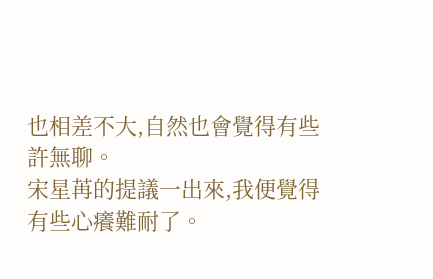也相差不大,自然也會覺得有些許無聊。
宋星苒的提議一出來,我便覺得有些心癢難耐了。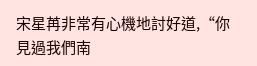宋星苒非常有心機地討好道,“你見過我們南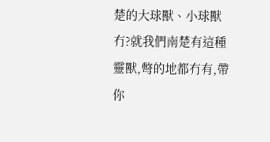楚的大球獸、小球獸冇?就我們南楚有這種靈獸,彆的地都冇有,帶你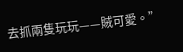去抓兩隻玩玩——賊可愛。”